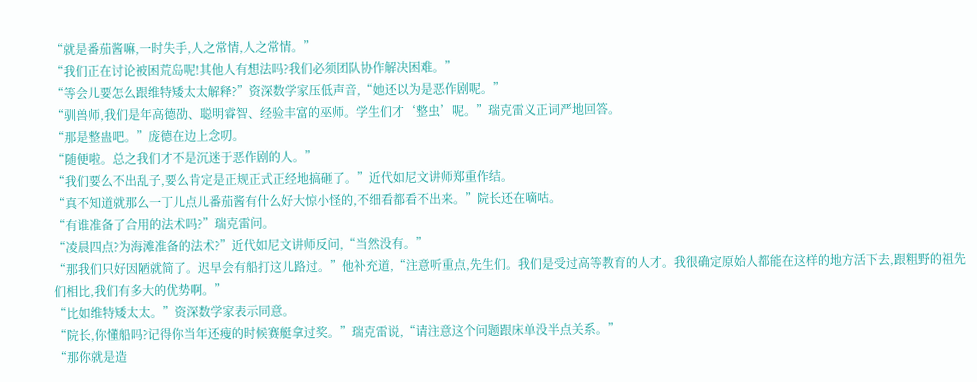“就是番茄酱嘛,一时失手,人之常情,人之常情。”
“我们正在讨论被困荒岛呢!其他人有想法吗?我们必须团队协作解决困难。”
“等会儿要怎么跟维特矮太太解释?”资深数学家压低声音,“她还以为是恶作剧呢。”
“驯兽师,我们是年高德劭、聪明睿智、经验丰富的巫师。学生们才‘整虫’呢。”瑞克雷义正词严地回答。
“那是整蛊吧。”庞德在边上念叨。
“随便啦。总之我们才不是沉迷于恶作剧的人。”
“我们要么不出乱子,要么肯定是正规正式正经地搞砸了。”近代如尼文讲师郑重作结。
“真不知道就那么一丁儿点儿番茄酱有什么好大惊小怪的,不细看都看不出来。”院长还在嘀咕。
“有谁准备了合用的法术吗?”瑞克雷问。
“凌晨四点?为海滩准备的法术?”近代如尼文讲师反问,“当然没有。”
“那我们只好因陋就简了。迟早会有船打这儿路过。”他补充道,“注意听重点,先生们。我们是受过高等教育的人才。我很确定原始人都能在这样的地方活下去,跟粗野的祖先们相比,我们有多大的优势啊。”
“比如维特矮太太。”资深数学家表示同意。
“院长,你懂船吗?记得你当年还瘦的时候赛艇拿过奖。”瑞克雷说,“请注意这个问题跟床单没半点关系。”
“那你就是造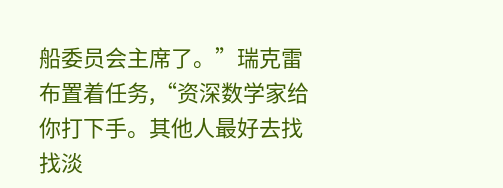船委员会主席了。”瑞克雷布置着任务,“资深数学家给你打下手。其他人最好去找找淡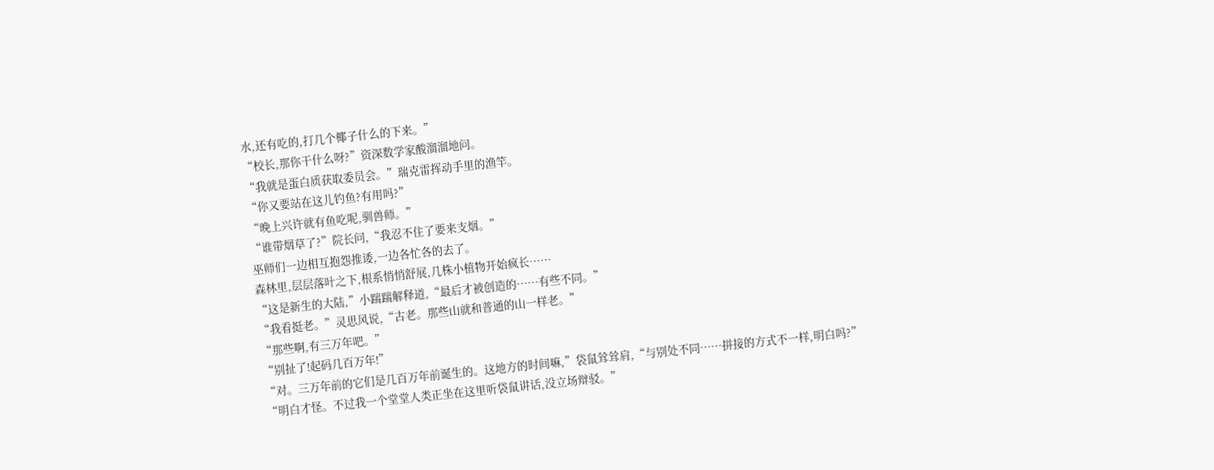水,还有吃的,打几个椰子什么的下来。”
“校长,那你干什么呀?”资深数学家酸溜溜地问。
“我就是蛋白质获取委员会。”瑞克雷挥动手里的渔竿。
“你又要站在这儿钓鱼?有用吗?”
“晚上兴许就有鱼吃呢,驯兽师。”
“谁带烟草了?”院长问,“我忍不住了要来支烟。”
巫师们一边相互抱怨推诿,一边各忙各的去了。
森林里,层层落叶之下,根系悄悄舒展,几株小植物开始疯长……
“这是新生的大陆,”小踹踹解释道,“最后才被创造的……有些不同。”
“我看挺老。”灵思风说,“古老。那些山就和普通的山一样老。”
“那些啊,有三万年吧。”
“别扯了!起码几百万年!”
“对。三万年前的它们是几百万年前诞生的。这地方的时间嘛,”袋鼠耸耸肩,“与别处不同……拼接的方式不一样,明白吗?”
“明白才怪。不过我一个堂堂人类正坐在这里听袋鼠讲话,没立场辩驳。”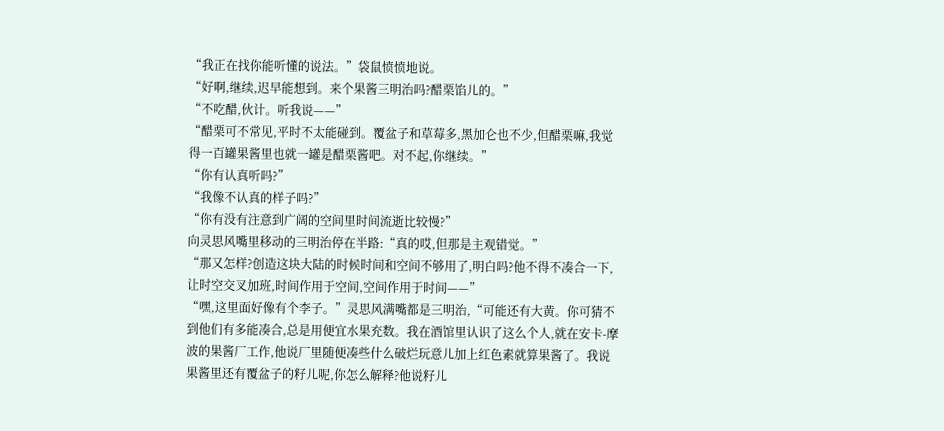“我正在找你能听懂的说法。”袋鼠愤愤地说。
“好啊,继续,迟早能想到。来个果酱三明治吗?醋栗馅儿的。”
“不吃醋,伙计。听我说——”
“醋栗可不常见,平时不太能碰到。覆盆子和草莓多,黑加仑也不少,但醋栗嘛,我觉得一百罐果酱里也就一罐是醋栗酱吧。对不起,你继续。”
“你有认真听吗?”
“我像不认真的样子吗?”
“你有没有注意到广阔的空间里时间流逝比较慢?”
向灵思风嘴里移动的三明治停在半路:“真的哎,但那是主观错觉。”
“那又怎样?创造这块大陆的时候时间和空间不够用了,明白吗?他不得不凑合一下,让时空交叉加班,时间作用于空间,空间作用于时间——”
“嘿,这里面好像有个李子。”灵思风满嘴都是三明治,“可能还有大黄。你可猜不到他们有多能凑合,总是用便宜水果充数。我在酒馆里认识了这么个人,就在安卡-摩波的果酱厂工作,他说厂里随便凑些什么破烂玩意儿加上红色素就算果酱了。我说果酱里还有覆盆子的籽儿呢,你怎么解释?他说籽儿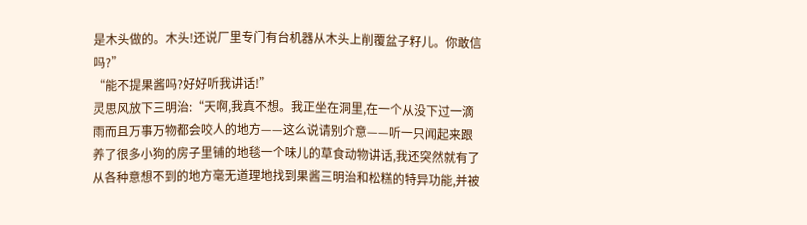是木头做的。木头!还说厂里专门有台机器从木头上削覆盆子籽儿。你敢信吗?”
“能不提果酱吗?好好听我讲话!”
灵思风放下三明治:“天啊,我真不想。我正坐在洞里,在一个从没下过一滴雨而且万事万物都会咬人的地方——这么说请别介意——听一只闻起来跟养了很多小狗的房子里铺的地毯一个味儿的草食动物讲话,我还突然就有了从各种意想不到的地方毫无道理地找到果酱三明治和松糕的特异功能,并被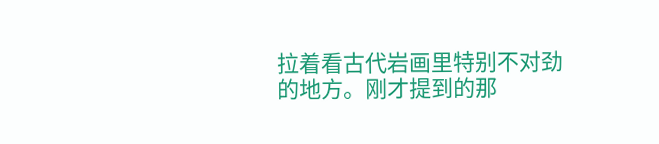拉着看古代岩画里特别不对劲的地方。刚才提到的那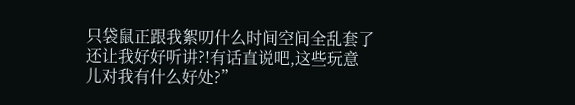只袋鼠正跟我絮叨什么时间空间全乱套了还让我好好听讲?!有话直说吧,这些玩意儿对我有什么好处?”